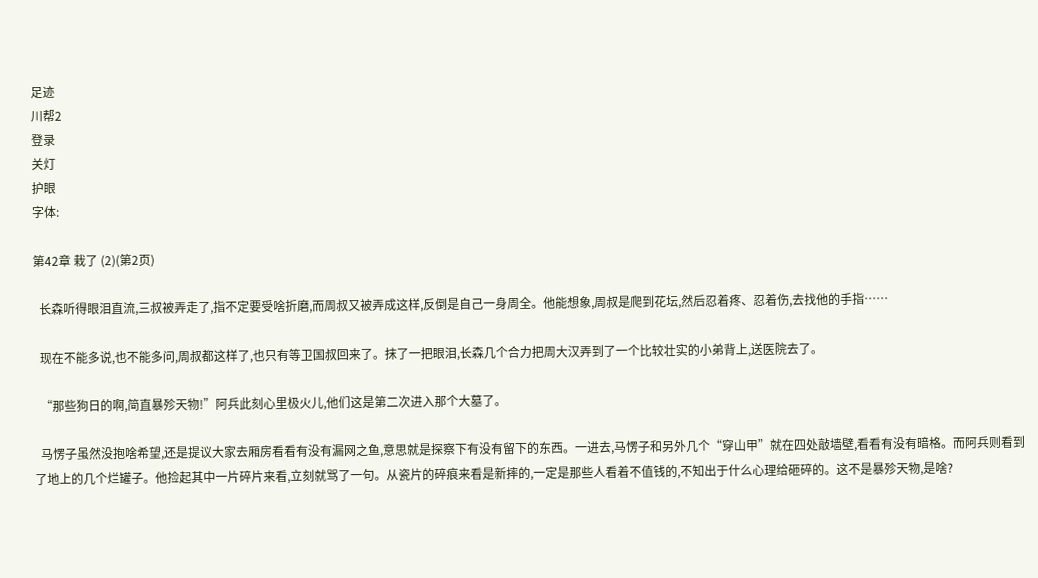足迹
川帮2
登录
关灯
护眼
字体:

第42章 栽了 (2)(第2页)

  长森听得眼泪直流,三叔被弄走了,指不定要受啥折磨,而周叔又被弄成这样,反倒是自己一身周全。他能想象,周叔是爬到花坛,然后忍着疼、忍着伤,去找他的手指……

  现在不能多说,也不能多问,周叔都这样了,也只有等卫国叔回来了。抹了一把眼泪,长森几个合力把周大汉弄到了一个比较壮实的小弟背上,送医院去了。

  “那些狗日的啊,简直暴殄天物!”阿兵此刻心里极火儿,他们这是第二次进入那个大墓了。

  马愣子虽然没抱啥希望,还是提议大家去厢房看看有没有漏网之鱼,意思就是探察下有没有留下的东西。一进去,马愣子和另外几个“穿山甲”就在四处敲墙壁,看看有没有暗格。而阿兵则看到了地上的几个烂罐子。他捡起其中一片碎片来看,立刻就骂了一句。从瓷片的碎痕来看是新摔的,一定是那些人看着不值钱的,不知出于什么心理给砸碎的。这不是暴殄天物,是啥?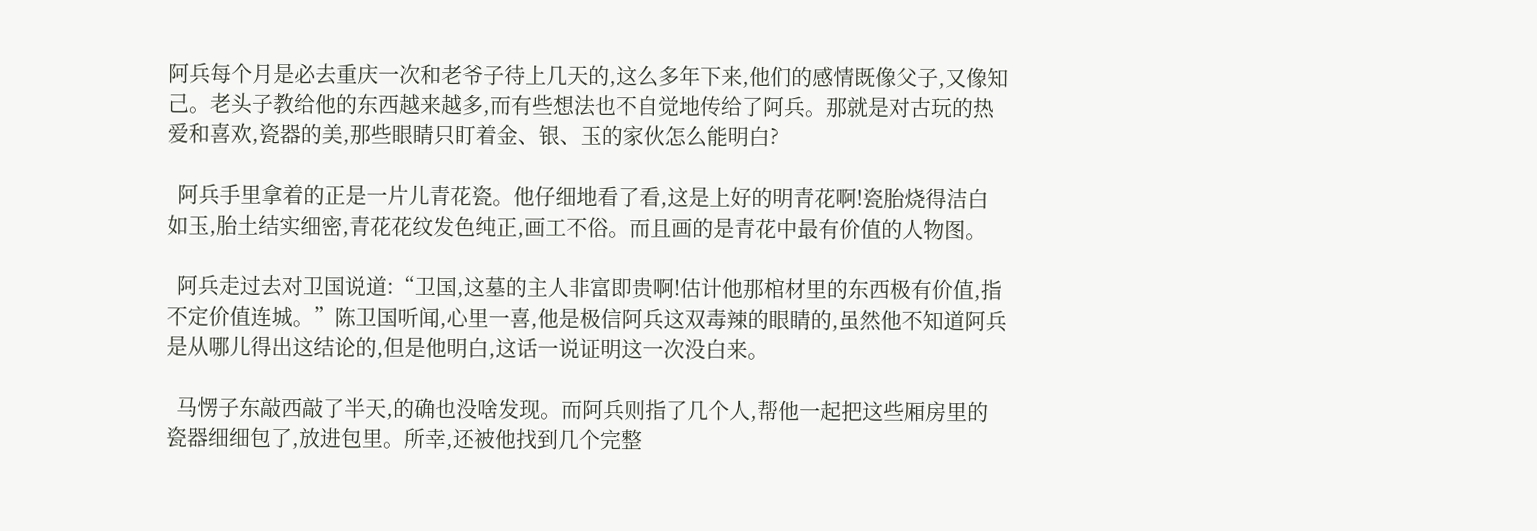阿兵每个月是必去重庆一次和老爷子待上几天的,这么多年下来,他们的感情既像父子,又像知己。老头子教给他的东西越来越多,而有些想法也不自觉地传给了阿兵。那就是对古玩的热爱和喜欢,瓷器的美,那些眼睛只盯着金、银、玉的家伙怎么能明白?

  阿兵手里拿着的正是一片儿青花瓷。他仔细地看了看,这是上好的明青花啊!瓷胎烧得洁白如玉,胎土结实细密,青花花纹发色纯正,画工不俗。而且画的是青花中最有价值的人物图。

  阿兵走过去对卫国说道:“卫国,这墓的主人非富即贵啊!估计他那棺材里的东西极有价值,指不定价值连城。”陈卫国听闻,心里一喜,他是极信阿兵这双毒辣的眼睛的,虽然他不知道阿兵是从哪儿得出这结论的,但是他明白,这话一说证明这一次没白来。

  马愣子东敲西敲了半天,的确也没啥发现。而阿兵则指了几个人,帮他一起把这些厢房里的瓷器细细包了,放进包里。所幸,还被他找到几个完整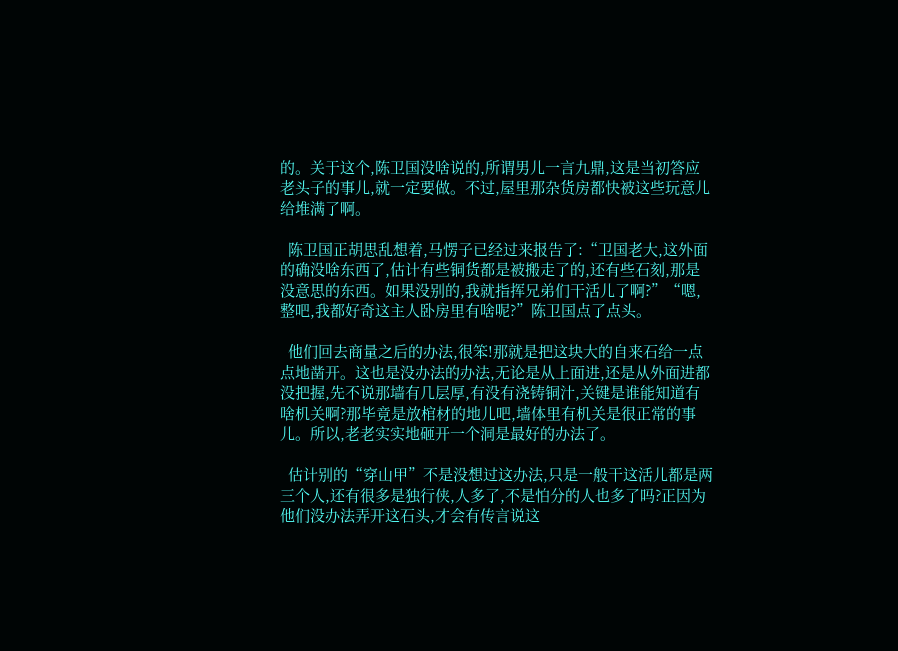的。关于这个,陈卫国没啥说的,所谓男儿一言九鼎,这是当初答应老头子的事儿,就一定要做。不过,屋里那杂货房都快被这些玩意儿给堆满了啊。

  陈卫国正胡思乱想着,马愣子已经过来报告了:“卫国老大,这外面的确没啥东西了,估计有些铜货都是被搬走了的,还有些石刻,那是没意思的东西。如果没别的,我就指挥兄弟们干活儿了啊?”“嗯,整吧,我都好奇这主人卧房里有啥呢?”陈卫国点了点头。

  他们回去商量之后的办法,很笨!那就是把这块大的自来石给一点点地凿开。这也是没办法的办法,无论是从上面进,还是从外面进都没把握,先不说那墙有几层厚,有没有浇铸铜汁,关键是谁能知道有啥机关啊?那毕竟是放棺材的地儿吧,墙体里有机关是很正常的事儿。所以,老老实实地砸开一个洞是最好的办法了。

  估计别的“穿山甲”不是没想过这办法,只是一般干这活儿都是两三个人,还有很多是独行侠,人多了,不是怕分的人也多了吗?正因为他们没办法弄开这石头,才会有传言说这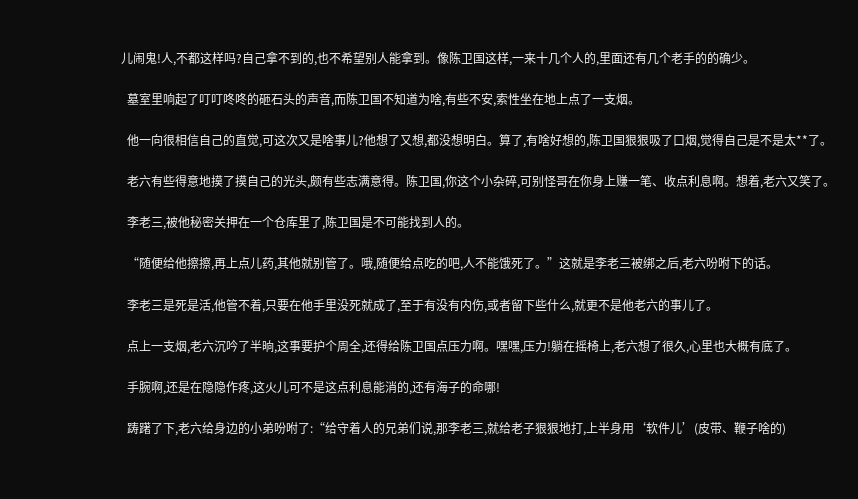儿闹鬼!人,不都这样吗?自己拿不到的,也不希望别人能拿到。像陈卫国这样,一来十几个人的,里面还有几个老手的的确少。

  墓室里响起了叮叮咚咚的砸石头的声音,而陈卫国不知道为啥,有些不安,索性坐在地上点了一支烟。

  他一向很相信自己的直觉,可这次又是啥事儿?他想了又想,都没想明白。算了,有啥好想的,陈卫国狠狠吸了口烟,觉得自己是不是太**了。

  老六有些得意地摸了摸自己的光头,颇有些志满意得。陈卫国,你这个小杂碎,可别怪哥在你身上赚一笔、收点利息啊。想着,老六又笑了。

  李老三,被他秘密关押在一个仓库里了,陈卫国是不可能找到人的。

  “随便给他擦擦,再上点儿药,其他就别管了。哦,随便给点吃的吧,人不能饿死了。”这就是李老三被绑之后,老六吩咐下的话。

  李老三是死是活,他管不着,只要在他手里没死就成了,至于有没有内伤,或者留下些什么,就更不是他老六的事儿了。

  点上一支烟,老六沉吟了半晌,这事要护个周全,还得给陈卫国点压力啊。嘿嘿,压力!躺在摇椅上,老六想了很久,心里也大概有底了。

  手腕啊,还是在隐隐作疼,这火儿可不是这点利息能消的,还有海子的命哪!

  踌躇了下,老六给身边的小弟吩咐了:“给守着人的兄弟们说,那李老三,就给老子狠狠地打,上半身用‘软件儿’(皮带、鞭子啥的)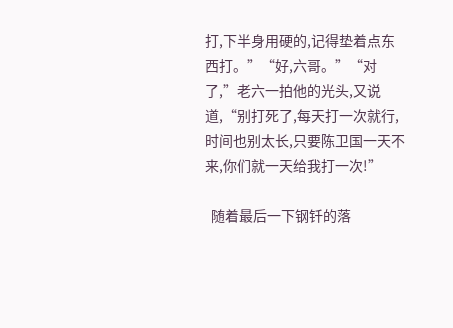打,下半身用硬的,记得垫着点东西打。”“好,六哥。”“对了,”老六一拍他的光头,又说道,“别打死了,每天打一次就行,时间也别太长,只要陈卫国一天不来,你们就一天给我打一次!”

  随着最后一下钢钎的落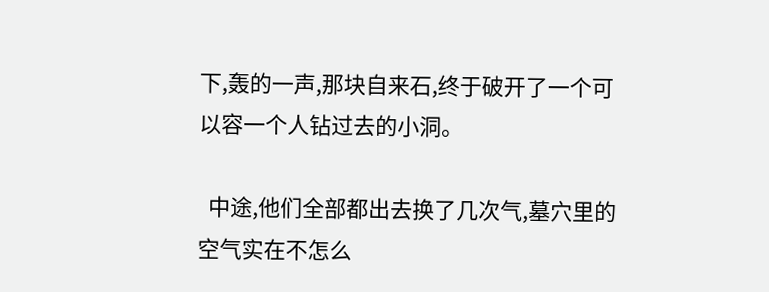下,轰的一声,那块自来石,终于破开了一个可以容一个人钻过去的小洞。

  中途,他们全部都出去换了几次气,墓穴里的空气实在不怎么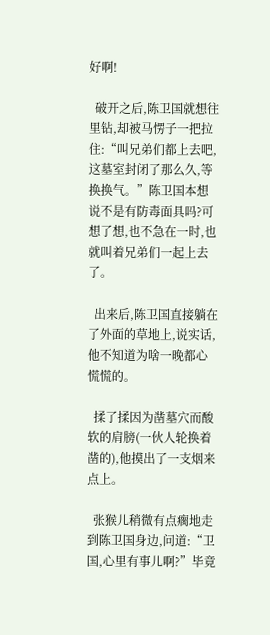好啊!

  破开之后,陈卫国就想往里钻,却被马愣子一把拉住:“叫兄弟们都上去吧,这墓室封闭了那么久,等换换气。”陈卫国本想说不是有防毒面具吗?可想了想,也不急在一时,也就叫着兄弟们一起上去了。

  出来后,陈卫国直接躺在了外面的草地上,说实话,他不知道为啥一晚都心慌慌的。

  揉了揉因为凿墓穴而酸软的肩膀(一伙人轮换着凿的),他摸出了一支烟来点上。

  张猴儿稍微有点瘸地走到陈卫国身边,问道:“卫国,心里有事儿啊?”毕竟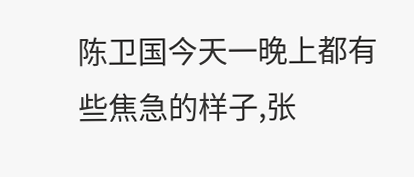陈卫国今天一晚上都有些焦急的样子,张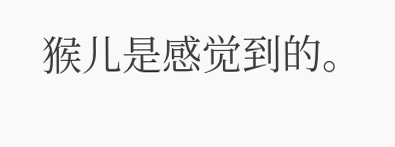猴儿是感觉到的。